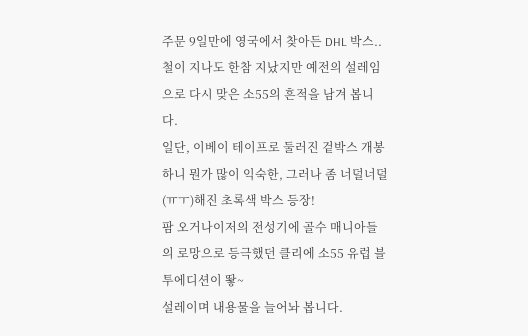주문 9일만에 영국에서 찾아든 DHL 박스.. 철이 지나도 한참 지났지만 예전의 설레임으로 다시 맞은 소55의 흔적을 남겨 봅니다.
일단, 이베이 테이프로 둘러진 겉박스 개봉하니 뭔가 많이 익숙한, 그러나 좀 너덜너덜(ㅠㅜ)해진 초록색 박스 등장!
팜 오거나이저의 전성기에 골수 매니아들의 로망으로 등극했던 클리에 소55 유럽 블투에디션이 뙇~
설레이며 내용물을 늘어놔 봅니다.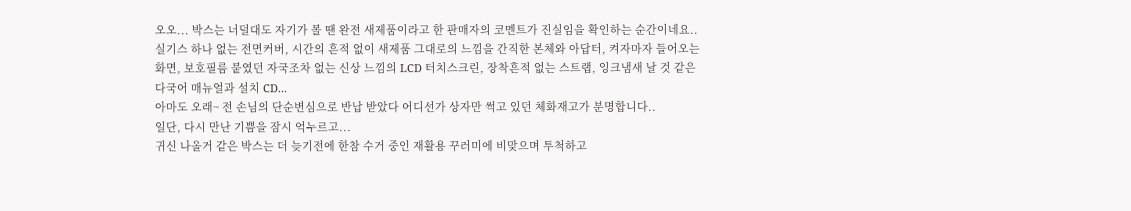오오... 박스는 너덜대도 자기가 볼 땐 완전 새제품이라고 한 판매자의 코멘트가 진실임을 확인하는 순간이네요..
실기스 하나 없는 전면커버, 시간의 흔적 없이 새제품 그대로의 느낌을 간직한 본체와 아답터, 켜자마자 들어오는 화면, 보호필름 붙였던 자국조차 없는 신상 느낌의 LCD 터치스크린, 장착흔적 없는 스트랩, 잉크냄새 날 것 같은 다국어 매뉴얼과 설치 CD...
아마도 오래~ 전 손님의 단순변심으로 반납 받았다 어디선가 상자만 썩고 있던 체화재고가 분명합니다..
일단, 다시 만난 기쁨을 잠시 억누르고...
귀신 나올거 같은 박스는 더 늦기전에 한참 수거 중인 재활용 꾸러미에 비맞으며 투척하고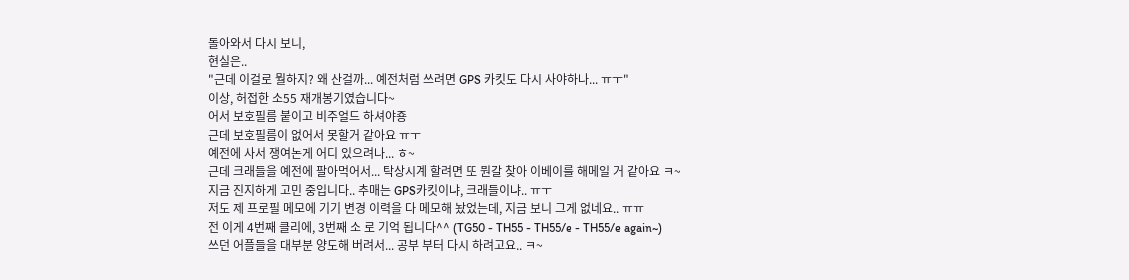돌아와서 다시 보니,
현실은..
"근데 이걸로 뭘하지? 왜 산걸까... 예전처럼 쓰려면 GPS 카킷도 다시 사야하나... ㅠㅜ"
이상, 허접한 소55 재개봉기였습니다~
어서 보호필름 붙이고 비주얼드 하셔야죵
근데 보호필름이 없어서 못할거 같아요 ㅠㅜ
예전에 사서 쟁여논게 어디 있으려나... ㅎ~
근데 크래들을 예전에 팔아먹어서... 탁상시계 할려면 또 뭔갈 찾아 이베이를 해메일 거 같아요 ㅋ~
지금 진지하게 고민 중입니다.. 추매는 GPS카킷이냐, 크래들이냐.. ㅠㅜ
저도 제 프로필 메모에 기기 변경 이력을 다 메모해 놨었는데, 지금 보니 그게 없네요.. ㅠㅠ
전 이게 4번째 클리에, 3번째 소 로 기억 됩니다^^ (TG50 - TH55 - TH55/e - TH55/e again~)
쓰던 어플들을 대부분 양도해 버려서... 공부 부터 다시 하려고요.. ㅋ~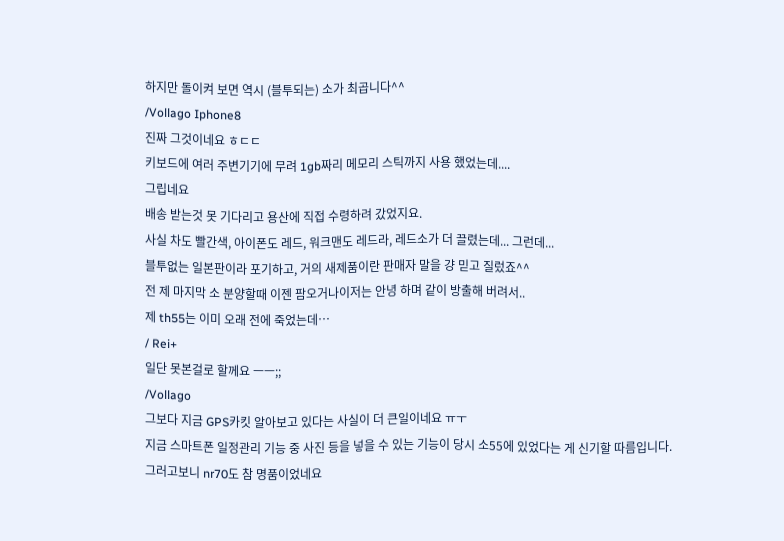하지만 돌이켜 보면 역시 (블투되는) 소가 최곱니다^^
/Vollago Iphone8
진짜 그것이네요 ㅎㄷㄷ
키보드에 여러 주변기기에 무려 1gb짜리 메모리 스틱까지 사용 했었는데....
그립네요
배송 받는것 못 기다리고 용산에 직접 수령하려 갔었지요.
사실 차도 빨간색, 아이폰도 레드, 워크맨도 레드라, 레드소가 더 끌렸는데... 그런데...
블투없는 일본판이라 포기하고, 거의 새제품이란 판매자 말을 걍 믿고 질렀죠^^
전 제 마지막 소 분양할때 이젠 팜오거나이저는 안녕 하며 같이 방출해 버려서..
제 th55는 이미 오래 전에 죽었는데…
/ Rei+
일단 못본걸로 할께요 ㅡㅡ;;
/Vollago
그보다 지금 GPS카킷 알아보고 있다는 사실이 더 큰일이네요 ㅠㅜ
지금 스마트폰 일정관리 기능 중 사진 등을 넣을 수 있는 기능이 당시 소55에 있었다는 게 신기할 따름입니다.
그러고보니 nr70도 참 명품이었네요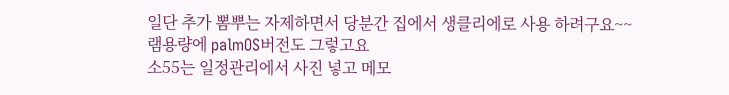일단 추가 뽐뿌는 자제하면서 당분간 집에서 생클리에로 사용 하려구요~~
램용량에 palmOS버전도 그렇고요
소55는 일정관리에서 사진 넣고 메모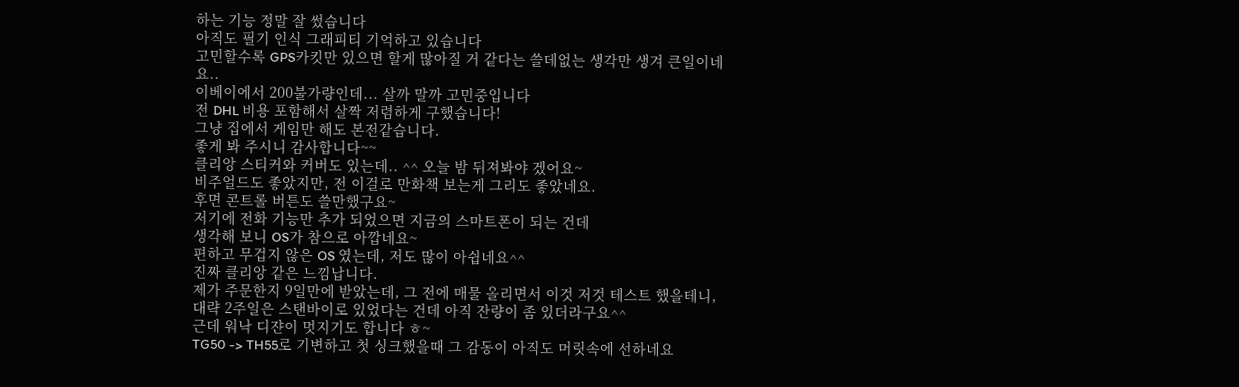하는 기능 정말 잘 썼습니다
아직도 필기 인식 그래피티 기억하고 있습니다
고민할수록 GPS카킷만 있으면 할게 많아질 거 같다는 쓸데없는 생각만 생겨 큰일이네요..
이베이에서 200불가량인데... 살까 말까 고민중입니다
전 DHL 비용 포함해서 살짝 저렴하게 구했습니다!
그냥 집에서 게임만 해도 본전같습니다.
좋게 봐 주시니 감사합니다~~
클리앙 스티커와 커버도 있는데.. ^^ 오늘 밤 뒤져봐야 겠어요~
비주얼드도 좋았지만, 전 이걸로 만화책 보는게 그리도 좋았네요.
후면 콘트롤 버튼도 쓸만했구요~
저기에 전화 기능만 추가 되었으면 지금의 스마트폰이 되는 건데
생각해 보니 OS가 참으로 아깝네요~
편하고 무겁지 않은 OS 였는데, 저도 많이 아쉽네요^^
진짜 클리앙 같은 느낌납니다.
제가 주문한지 9일만에 받았는데, 그 전에 매물 올리면서 이것 저것 테스트 했을테니, 대략 2주일은 스탠바이로 있었다는 건데 아직 잔량이 좀 있더라구요^^
근데 워낙 디쟌이 멋지기도 합니다 ㅎ~
TG50 -> TH55로 기변하고 첫 싱크했을때 그 감동이 아직도 머릿속에 선하네요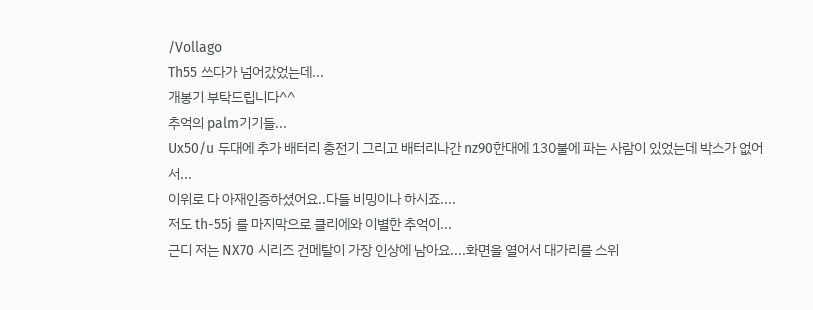/Vollago
Th55 쓰다가 넘어갔었는데...
개봉기 부탁드립니다^^
추억의 palm기기들...
Ux50/u 두대에 추가 배터리 충전기 그리고 배터리나간 nz90한대에 130불에 파는 사람이 있었는데 박스가 없어서...
이위로 다 아재인증하셨어요..다들 비밍이나 하시죠....
저도 th-55j 를 마지막으로 클리에와 이별한 추억이...
근디 저는 NX70 시리즈 건메탈이 가장 인상에 남아요....화면을 열어서 대가리를 스위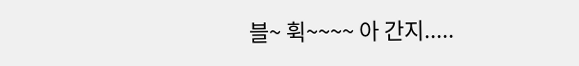블~ 휙~~~~ 아 간지.....